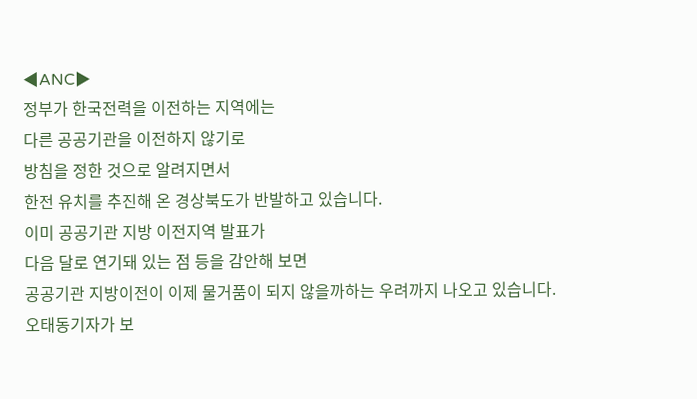◀ANC▶
정부가 한국전력을 이전하는 지역에는
다른 공공기관을 이전하지 않기로
방침을 정한 것으로 알려지면서
한전 유치를 추진해 온 경상북도가 반발하고 있습니다.
이미 공공기관 지방 이전지역 발표가
다음 달로 연기돼 있는 점 등을 감안해 보면
공공기관 지방이전이 이제 물거품이 되지 않을까하는 우려까지 나오고 있습니다.
오태동기자가 보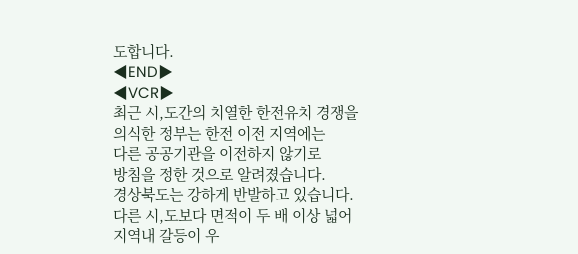도합니다.
◀END▶
◀VCR▶
최근 시,도간의 치열한 한전유치 경쟁을
의식한 정부는 한전 이전 지역에는
다른 공공기관을 이전하지 않기로
방침을 정한 것으로 알려졌습니다.
경상북도는 강하게 반발하고 있습니다.
다른 시,도보다 면적이 두 배 이상 넓어
지역내 갈등이 우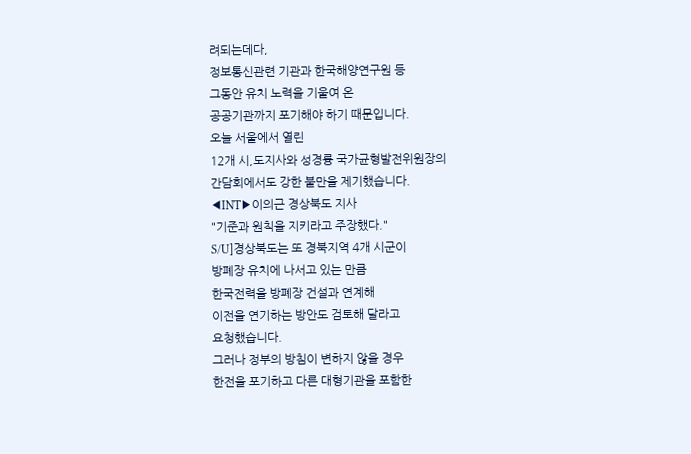려되는데다,
정보통신관련 기관과 한국해양연구원 등
그동안 유치 노력을 기울여 온
공공기관까지 포기해야 하기 때문입니다.
오늘 서울에서 열린
12개 시,도지사와 성경륭 국가균형발전위원장의
간담회에서도 강한 불만을 제기했습니다.
◀INT▶이의근 경상북도 지사
"기준과 원칙을 지키라고 주장했다."
S/U]경상북도는 또 경북지역 4개 시군이
방폐장 유치에 나서고 있는 만큼
한국전력을 방폐장 건설과 연계해
이전을 연기하는 방안도 검토해 달라고
요청했습니다.
그러나 정부의 방침이 변하지 않을 경우
한전을 포기하고 다른 대형기관을 포함한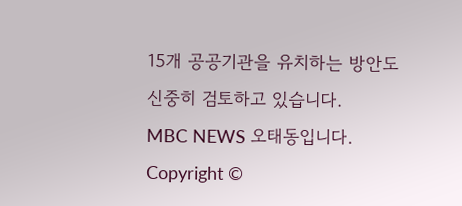15개 공공기관을 유치하는 방안도
신중히 검토하고 있습니다.
MBC NEWS 오태동입니다.
Copyright ©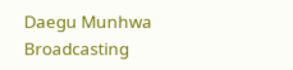Daegu Munhwa Broadcasting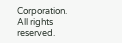Corporation. All rights reserved.